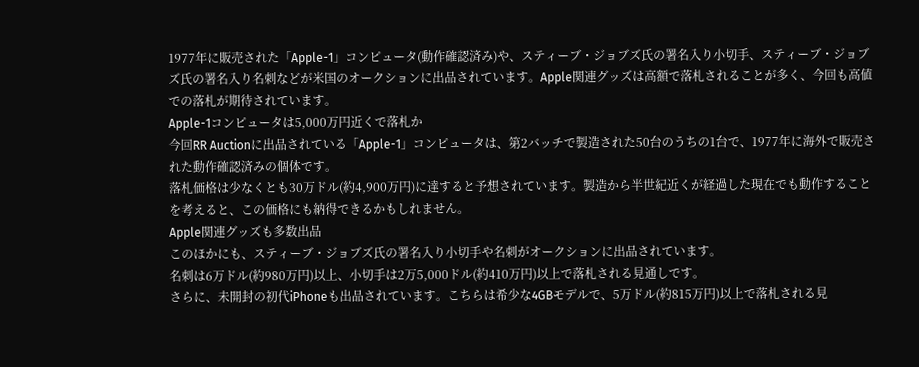1977年に販売された「Apple-1」コンピュータ(動作確認済み)や、スティーブ・ジョブズ氏の署名入り小切手、スティーブ・ジョブズ氏の署名入り名刺などが米国のオークションに出品されています。Apple関連グッズは高額で落札されることが多く、今回も高値での落札が期待されています。
Apple-1コンピュータは5,000万円近くで落札か
今回RR Auctionに出品されている「Apple-1」コンピュータは、第2バッチで製造された50台のうちの1台で、1977年に海外で販売された動作確認済みの個体です。
落札価格は少なくとも30万ドル(約4,900万円)に達すると予想されています。製造から半世紀近くが経過した現在でも動作することを考えると、この価格にも納得できるかもしれません。
Apple関連グッズも多数出品
このほかにも、スティーブ・ジョブズ氏の署名入り小切手や名刺がオークションに出品されています。
名刺は6万ドル(約980万円)以上、小切手は2万5,000ドル(約410万円)以上で落札される見通しです。
さらに、未開封の初代iPhoneも出品されています。こちらは希少な4GBモデルで、5万ドル(約815万円)以上で落札される見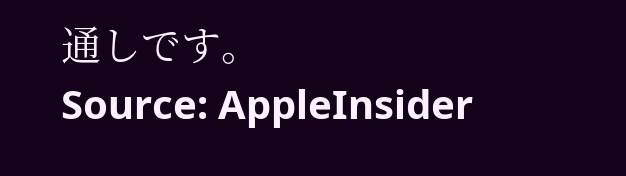通しです。
Source: AppleInsider